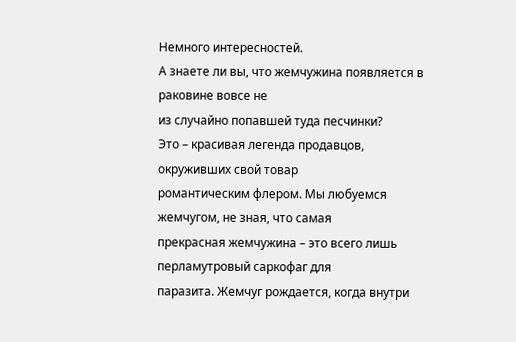Немного интересностей.
А знаете ли вы, что жемчужина появляется в раковине вовсе не
из случайно попавшей туда песчинки?
Это – красивая легенда продавцов, окруживших свой товар
романтическим флером. Мы любуемся жемчугом, не зная, что самая
прекрасная жемчужина – это всего лишь перламутровый саркофаг для
паразита. Жемчуг рождается, когда внутри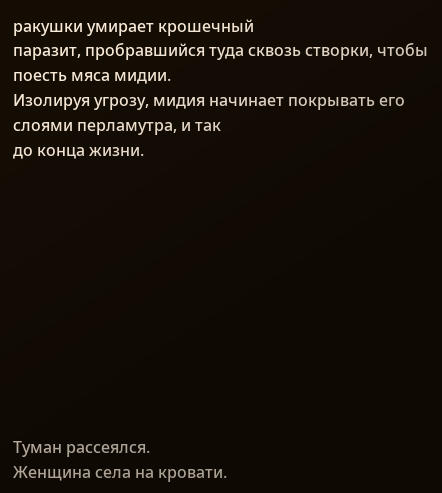ракушки умирает крошечный
паразит, пробравшийся туда сквозь створки, чтобы поесть мяса мидии.
Изолируя угрозу, мидия начинает покрывать его слоями перламутра, и так
до конца жизни.











Туман рассеялся.
Женщина села на кровати.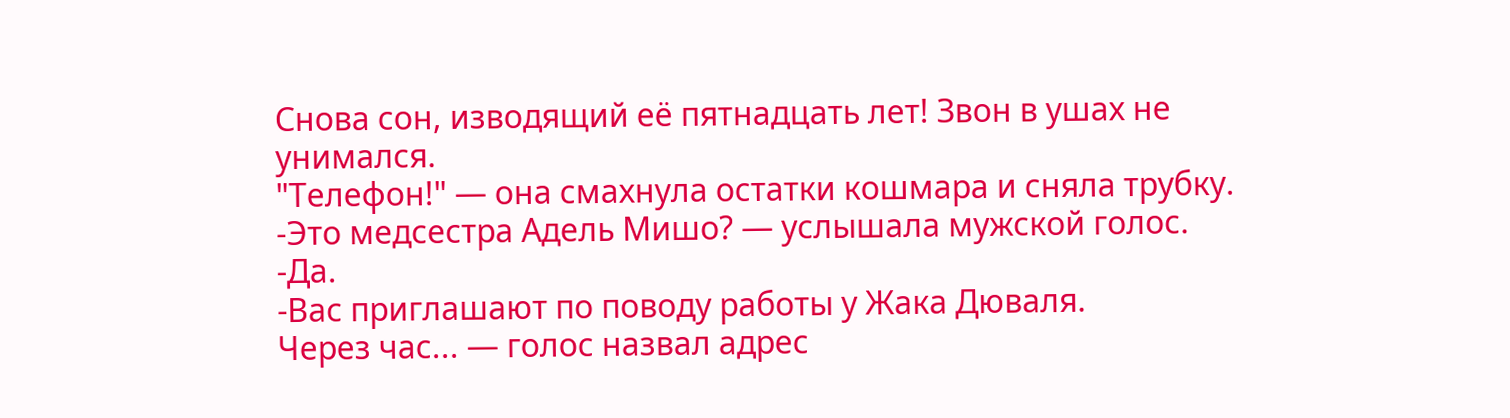Снова сон, изводящий её пятнадцать лет! Звон в ушах не унимался.
"Телефон!" — она смахнула остатки кошмара и сняла трубку.
-Это медсестра Адель Мишо? — услышала мужской голос.
-Да.
-Вас приглашают по поводу работы у Жака Дюваля.
Через час... — голос назвал адрес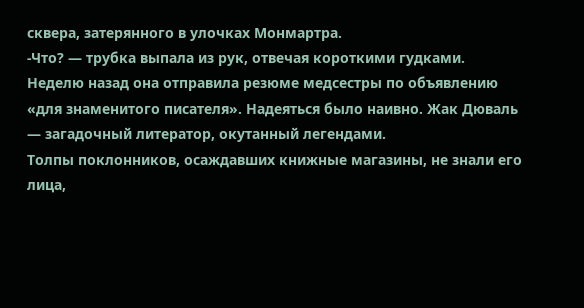сквера, затерянного в улочках Монмартра.
-Что? — трубка выпала из рук, отвечая короткими гудками.
Неделю назад она отправила резюме медсестры по объявлению «для знаменитого писателя». Надеяться было наивно. Жак Дюваль — загадочный литератор, окутанный легендами.
Толпы поклонников, осаждавших книжные магазины, не знали его лица,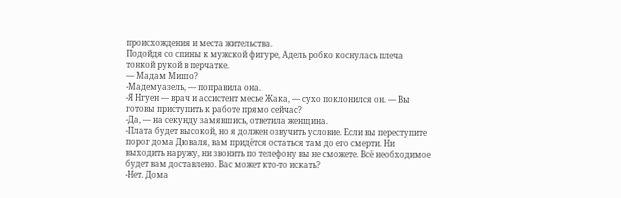происхождения и места жительства.
Подойдя со спины к мужской фигуре, Адель робко коснулась плеча тонкой рукой в перчатке.
— Мадам Мишо?
-Мадемуазель, — поправила она.
-Я Нгуен — врач и ассистент месье Жака, — сухо поклонился он. — Вы готовы приступить к работе прямо сейчас?
-Да, — на секунду замявшись, ответила женщина.
-Плата будет высокой, но я должен озвучить условие. Если вы переступите порог дома Дюваля, вам придётся остаться там до его смерти. Ни выходить наружу, ни звонить по телефону вы не сможете. Всё необходимое будет вам доставлено. Вас может кто-то искать?
-Нет. Дома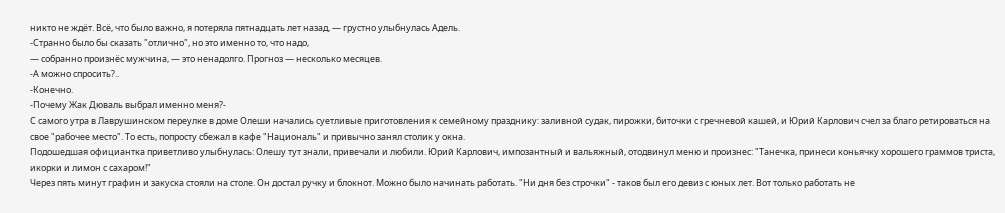никто не ждёт. Всё, что было важно, я потеряла пятнадцать лет назад, — грустно улыбнулась Адель.
-Странно было бы сказать "отлично", но это именно то, что надо,
— собранно произнёс мужчина, — это ненадолго. Прогноз — несколько месяцев.
-А можно спросить?..
-Конечно.
-Почему Жак Дюваль выбрал именно меня?-
С самого утра в Лаврушинском переулке в доме Олеши начались суетливые приготовления к семейному празднику: заливной судак, пирожки, биточки с гречневой кашей, и Юрий Карлович счел за благо ретироваться на свое "рабочее место". То есть, попросту сбежал в кафе "Националь" и привычно занял столик у окна.
Подошедшая официантка приветливо улыбнулась: Олешу тут знали, привечали и любили. Юрий Карлович, импозантный и вальяжный, отодвинул меню и произнес: "Танечка, принеси коньячку хорошего граммов триста, икорки и лимон с сахаром!"
Через пять минут графин и закуска стояли на столе. Он достал ручку и блокнот. Можно было начинать работать. "Ни дня без строчки" - таков был его девиз с юных лет. Вот только работать не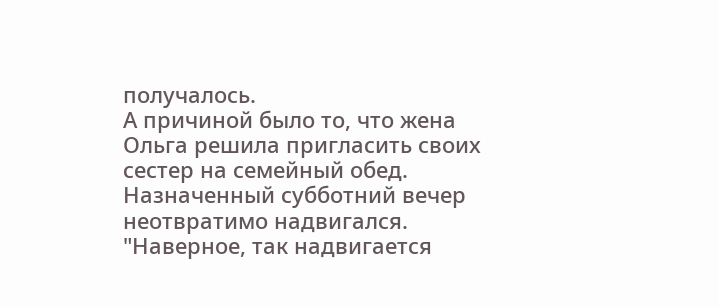получалось.
А причиной было то, что жена Ольга решила пригласить своих сестер на семейный обед. Назначенный субботний вечер неотвратимо надвигался. "Наверное, так надвигается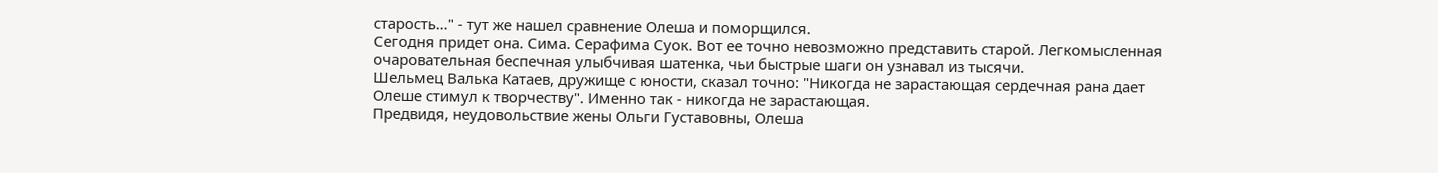старость…" - тут же нашел сравнение Олеша и поморщился.
Сегодня придет она. Сима. Серафима Суок. Вот ее точно невозможно представить старой. Легкомысленная очаровательная беспечная улыбчивая шатенка, чьи быстрые шаги он узнавал из тысячи.
Шельмец Валька Катаев, дружище с юности, сказал точно: "Никогда не зарастающая сердечная рана дает Олеше стимул к творчеству". Именно так - никогда не зарастающая.
Предвидя, неудовольствие жены Ольги Густавовны, Олеша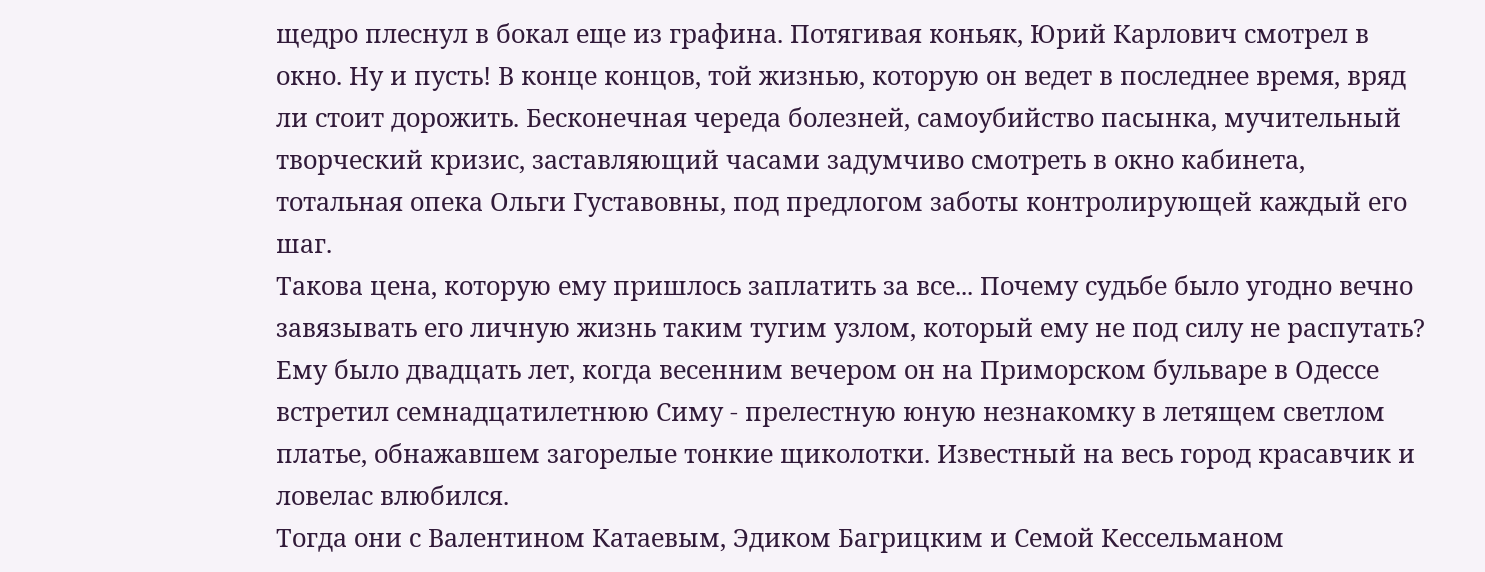щедро плеснул в бокал еще из графина. Потягивая коньяк, Юрий Карлович смотрел в окно. Ну и пусть! В конце концов, той жизнью, которую он ведет в последнее время, вряд ли стоит дорожить. Бесконечная череда болезней, самоубийство пасынка, мучительный творческий кризис, заставляющий часами задумчиво смотреть в окно кабинета, тотальная опека Ольги Густавовны, под предлогом заботы контролирующей каждый его шаг.
Такова цена, которую ему пришлось заплатить за все... Почему судьбе было угодно вечно завязывать его личную жизнь таким тугим узлом, который ему не под силу не распутать?
Ему было двадцать лет, когда весенним вечером он на Приморском бульваре в Одессе встретил семнадцатилетнюю Симу - прелестную юную незнакомку в летящем светлом платье, обнажавшем загорелые тонкие щиколотки. Известный на весь город красавчик и ловелас влюбился.
Тогда они с Валентином Катаевым, Эдиком Багрицким и Семой Кессельманом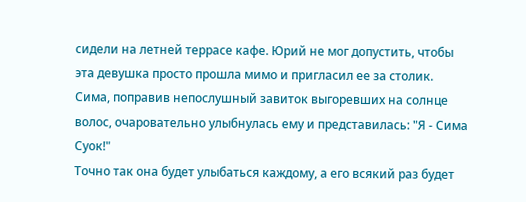сидели на летней террасе кафе. Юрий не мог допустить, чтобы эта девушка просто прошла мимо и пригласил ее за столик. Сима, поправив непослушный завиток выгоревших на солнце волос, очаровательно улыбнулась ему и представилась: "Я - Сима Суок!"
Точно так она будет улыбаться каждому, а его всякий раз будет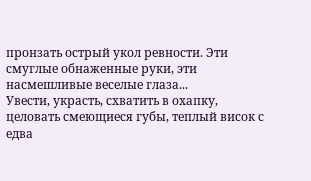пронзать острый укол ревности. Эти смуглые обнаженные руки, эти насмешливые веселые глаза...
Увести, украсть, схватить в охапку, целовать смеющиеся губы, теплый висок с едва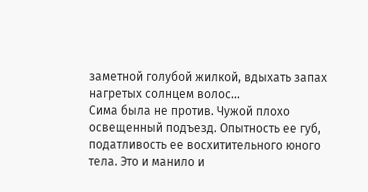заметной голубой жилкой, вдыхать запах нагретых солнцем волос...
Сима была не против. Чужой плохо освещенный подъезд. Опытность ее губ, податливость ее восхитительного юного тела. Это и манило и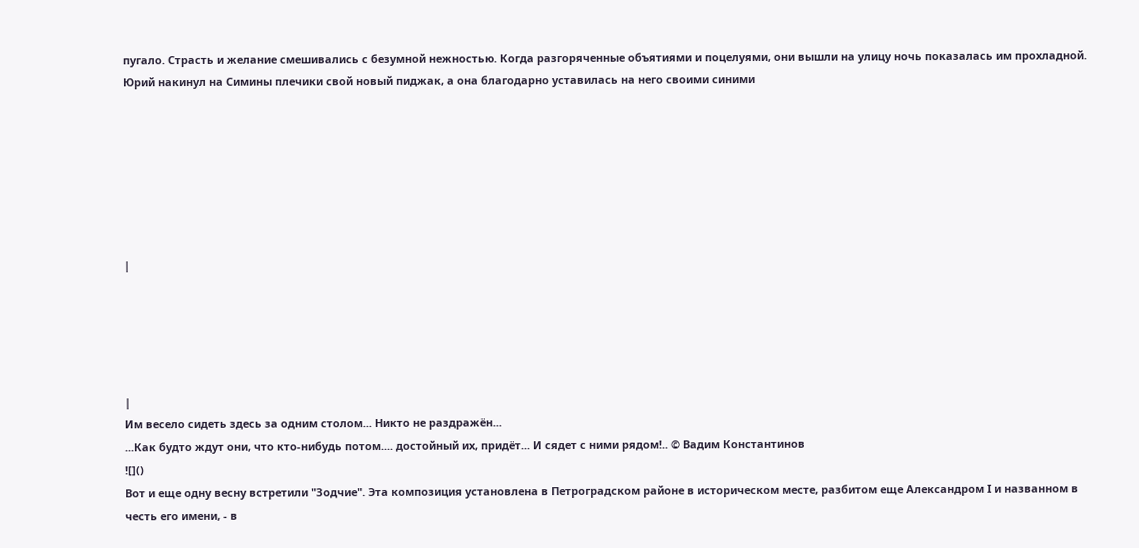пугало. Страсть и желание смешивались с безумной нежностью. Когда разгоряченные объятиями и поцелуями, они вышли на улицу ночь показалась им прохладной. Юрий накинул на Симины плечики свой новый пиджак, а она благодарно уставилась на него своими синими







|





|
Им весело сидеть здесь за одним столом... Никто не раздражён...
...Как будто ждут они, что кто-нибудь потом.... достойный их, придёт... И сядет с ними рядом!.. © Вадим Константинов
![]()
Вот и еще одну весну встретили "Зодчие". Эта композиция установлена в Петроградском районе в историческом месте, разбитом еще Александром I и названном в честь его имени, - в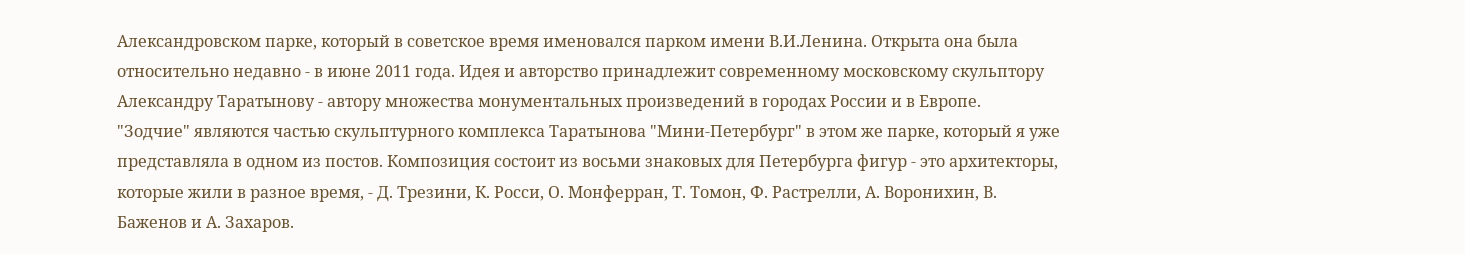Александровском парке, который в советское время именовался парком имени В.И.Ленина. Открыта она была относительно недавно - в июне 2011 года. Идея и авторство принадлежит современному московскому скульптору Александру Таратынову - автору множества монументальных произведений в городах России и в Европе.
"Зодчие" являются частью скульптурного комплекса Таратынова "Мини-Петербург" в этом же парке, который я уже представляла в одном из постов. Композиция состоит из восьми знаковых для Петербурга фигур - это архитекторы, которые жили в разное время, - Д. Трезини, К. Росси, О. Монферран, Т. Томон, Ф. Растрелли, А. Воронихин, В. Баженов и А. Захаров.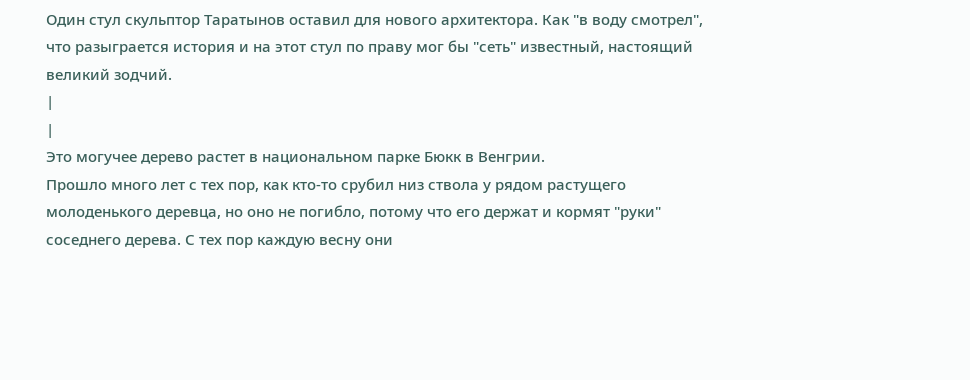Один стул скульптор Таратынов оставил для нового архитектора. Как "в воду смотрел", что разыграется история и на этот стул по праву мог бы "сеть" известный, настоящий великий зодчий.
|
|
Это могучее дерево растет в национальном парке Бюкк в Венгрии.
Прошло много лет с тех пор, как кто-то срубил низ ствола у рядом растущего молоденького деревца, но оно не погибло, потому что его держат и кормят "руки" соседнего дерева. С тех пор каждую весну они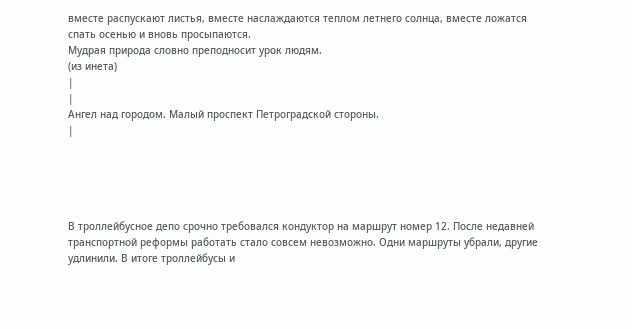вместе распускают листья, вместе наслаждаются теплом летнего солнца, вместе ложатся спать осенью и вновь просыпаются.
Мудрая природа словно преподносит урок людям.
(из инета)
|
|
Ангел над городом. Малый проспект Петроградской стороны.
|





В троллейбусное депо срочно требовался кондуктор на маршрут номер 12. После недавней транспортной реформы работать стало совсем невозможно. Одни маршруты убрали, другие удлинили. В итоге троллейбусы и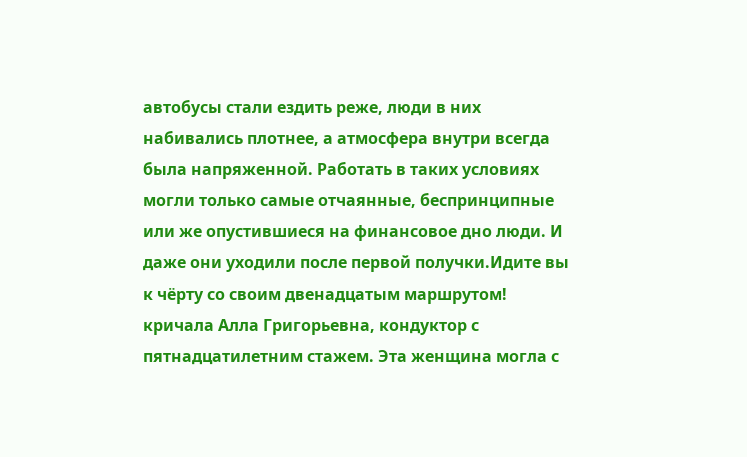автобусы стали ездить реже, люди в них набивались плотнее, а атмосфера внутри всегда была напряженной. Работать в таких условиях могли только самые отчаянные, беспринципные или же опустившиеся на финансовое дно люди. И даже они уходили после первой получки.Идите вы к чёрту со своим двенадцатым маршрутом! кричала Алла Григорьевна, кондуктор с пятнадцатилетним стажем. Эта женщина могла с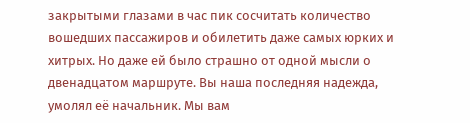закрытыми глазами в час пик сосчитать количество вошедших пассажиров и обилетить даже самых юрких и хитрых. Но даже ей было страшно от одной мысли о двенадцатом маршруте. Вы наша последняя надежда, умолял её начальник. Мы вам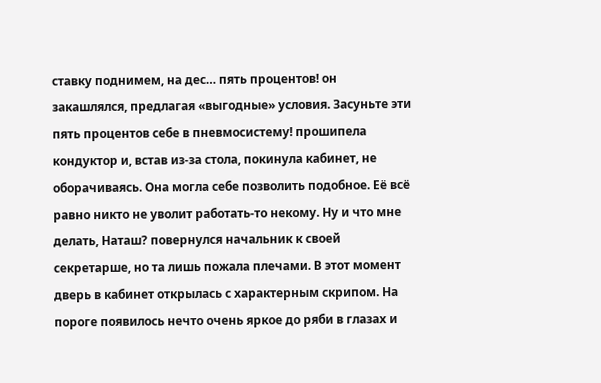ставку поднимем, на дес… пять процентов! он закашлялся, предлагая «выгодные» условия. Засуньте эти пять процентов себе в пневмосистему! прошипела кондуктор и, встав из-за стола, покинула кабинет, не оборачиваясь. Она могла себе позволить подобное. Её всё равно никто не уволит работать-то некому. Ну и что мне делать, Наташ? повернулся начальник к своей секретарше, но та лишь пожала плечами. В этот момент дверь в кабинет открылась с характерным скрипом. На пороге появилось нечто очень яркое до ряби в глазах и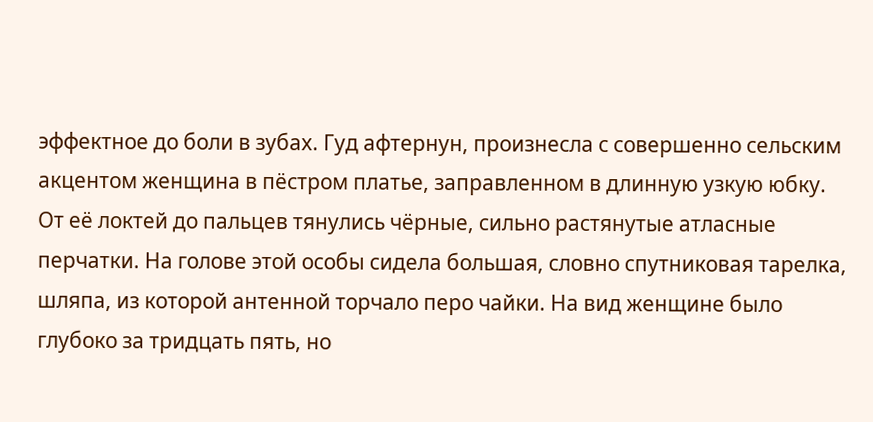эффектное до боли в зубах. Гуд афтернун, произнесла с совершенно сельским акцентом женщина в пёстром платье, заправленном в длинную узкую юбку. От её локтей до пальцев тянулись чёрные, сильно растянутые атласные перчатки. На голове этой особы сидела большая, словно спутниковая тарелка, шляпа, из которой антенной торчало перо чайки. На вид женщине было глубоко за тридцать пять, но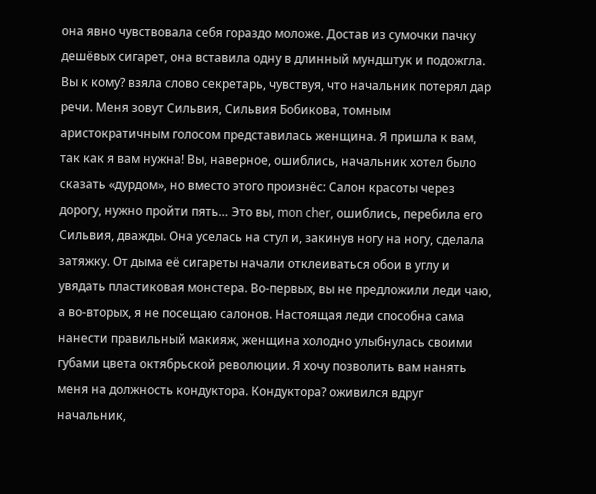она явно чувствовала себя гораздо моложе. Достав из сумочки пачку дешёвых сигарет, она вставила одну в длинный мундштук и подожгла. Вы к кому? взяла слово секретарь, чувствуя, что начальник потерял дар речи. Меня зовут Сильвия, Сильвия Бобикова, томным аристократичным голосом представилась женщина. Я пришла к вам, так как я вам нужна! Вы, наверное, ошиблись, начальник хотел было сказать «дурдом», но вместо этого произнёс: Салон красоты через дорогу, нужно пройти пять… Это вы, mon cher, ошиблись, перебила его Сильвия, дважды. Она уселась на стул и, закинув ногу на ногу, сделала затяжку. От дыма её сигареты начали отклеиваться обои в углу и увядать пластиковая монстера. Во-первых, вы не предложили леди чаю, а во-вторых, я не посещаю салонов. Настоящая леди способна сама нанести правильный макияж, женщина холодно улыбнулась своими губами цвета октябрьской революции. Я хочу позволить вам нанять меня на должность кондуктора. Кондуктора? оживился вдруг начальник,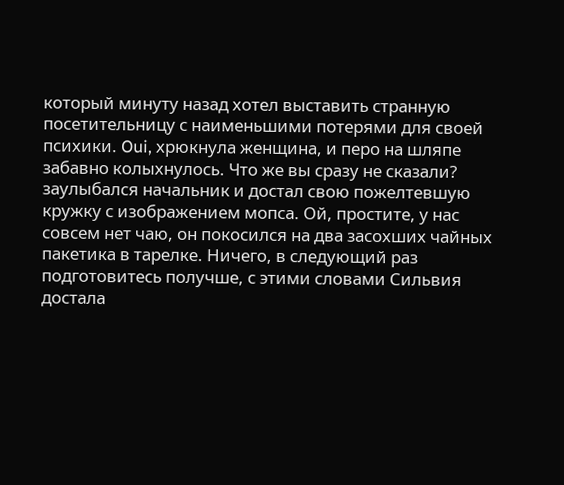который минуту назад хотел выставить странную посетительницу с наименьшими потерями для своей психики. Oui, хрюкнула женщина, и перо на шляпе забавно колыхнулось. Что же вы сразу не сказали? заулыбался начальник и достал свою пожелтевшую кружку с изображением мопса. Ой, простите, у нас совсем нет чаю, он покосился на два засохших чайных пакетика в тарелке. Ничего, в следующий раз подготовитесь получше, с этими словами Сильвия достала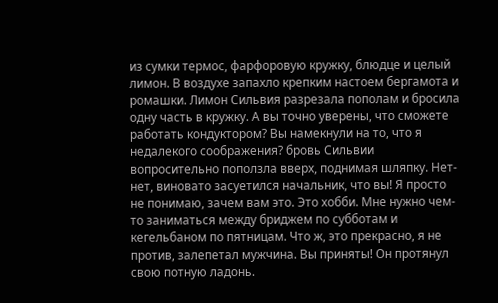из сумки термос, фарфоровую кружку, блюдце и целый лимон. В воздухе запахло крепким настоем бергамота и ромашки. Лимон Сильвия разрезала пополам и бросила одну часть в кружку. А вы точно уверены, что сможете работать кондуктором? Вы намекнули на то, что я недалекого соображения? бровь Сильвии вопросительно поползла вверх, поднимая шляпку. Нет-нет, виновато засуетился начальник, что вы! Я просто не понимаю, зачем вам это. Это хобби. Мне нужно чем-то заниматься между бриджем по субботам и кегельбаном по пятницам. Что ж, это прекрасно, я не против, залепетал мужчина. Вы приняты! Он протянул свою потную ладонь.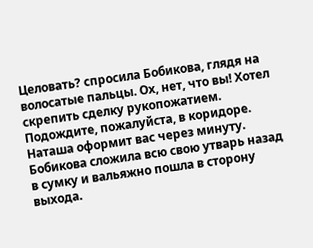Целовать? спросила Бобикова, глядя на волосатые пальцы. Ох, нет, что вы! Хотел скрепить сделку рукопожатием. Подождите, пожалуйста, в коридоре. Наташа оформит вас через минуту. Бобикова сложила всю свою утварь назад в сумку и вальяжно пошла в сторону выхода.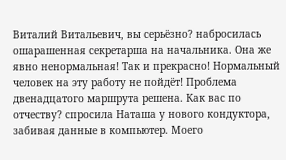Виталий Витальевич, вы серьёзно? набросилась ошарашенная секретарша на начальника. Она же явно ненормальная! Так и прекрасно! Нормальный человек на эту работу не пойдёт! Проблема двенадцатого маршрута решена. Как вас по отчеству? спросила Наташа у нового кондуктора, забивая данные в компьютер. Моего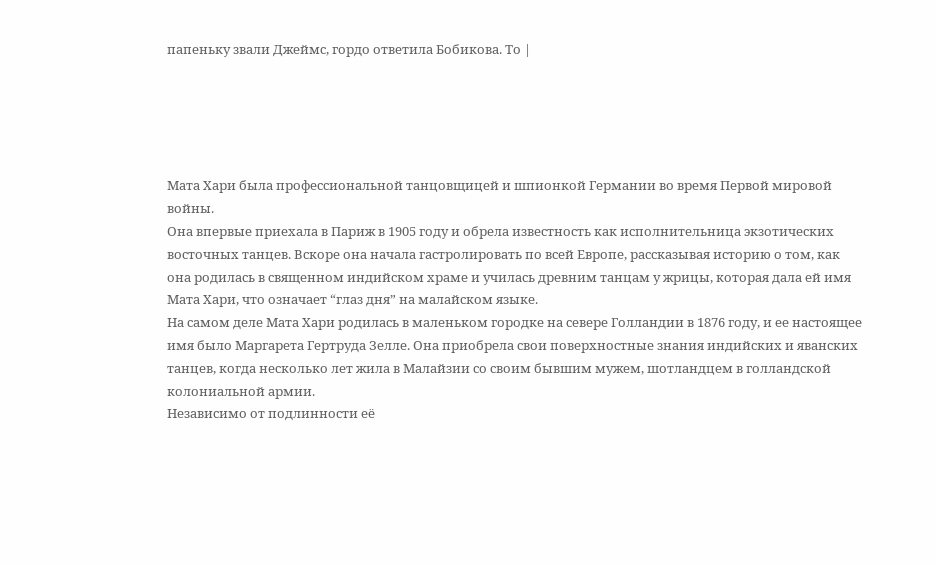папеньку звали Джеймс, гордо ответила Бобикова. То |





Мата Хари была профессиональной танцовщицей и шпионкой Германии во время Первой мировой войны.
Она впервые приехала в Париж в 1905 году и обрела известность как исполнительница экзотических восточных танцев. Вскоре она начала гастролировать по всей Европе, рассказывая историю о том, как она родилась в священном индийском храме и училась древним танцам у жрицы, которая дала ей имя Мата Хари, что означает “глаз дня” на малайском языке.
На самом деле Мата Хари родилась в маленьком городке на севере Голландии в 1876 году, и ее настоящее имя было Маргарета Гертруда Зелле. Она приобрела свои поверхностные знания индийских и яванских танцев, когда несколько лет жила в Малайзии со своим бывшим мужем, шотландцем в голландской колониальной армии.
Независимо от подлинности её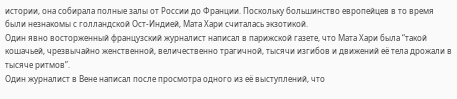истории, она собирала полные залы от России до Франции. Поскольку большинство европейцев в то время были незнакомы с голландской Ост-Индией, Мата Хари считалась экзотикой.
Один явно восторженный французский журналист написал в парижской газете, что Мата Хари была “такой кошачьей, чрезвычайно женственной, величественно трагичной, тысячи изгибов и движений её тела дрожали в тысяче ритмов”.
Один журналист в Вене написал после просмотра одного из её выступлений, что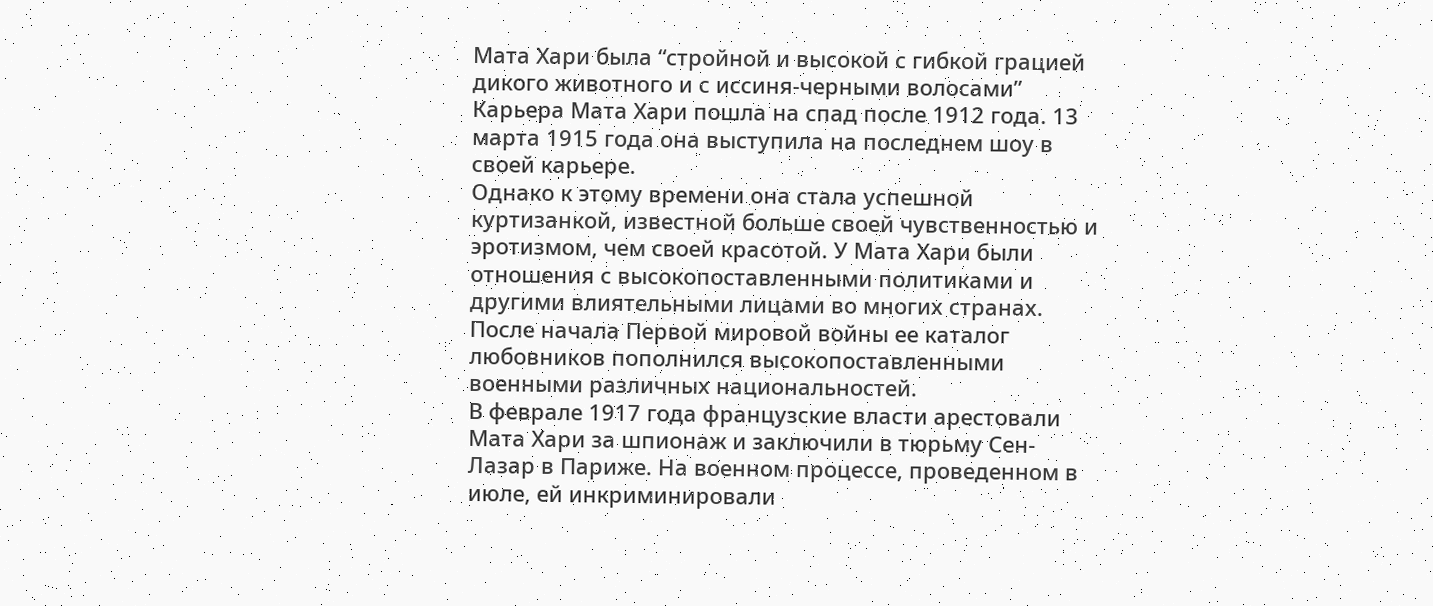Мата Хари была “стройной и высокой с гибкой грацией дикого животного и с иссиня-черными волосами”
Карьера Мата Хари пошла на спад после 1912 года. 13 марта 1915 года она выступила на последнем шоу в своей карьере.
Однако к этому времени она стала успешной куртизанкой, известной больше своей чувственностью и эротизмом, чем своей красотой. У Мата Хари были отношения с высокопоставленными политиками и другими влиятельными лицами во многих странах. После начала Первой мировой войны ее каталог любовников пополнился высокопоставленными военными различных национальностей.
В феврале 1917 года французские власти арестовали Мата Хари за шпионаж и заключили в тюрьму Сен-Лазар в Париже. На военном процессе, проведенном в июле, ей инкриминировали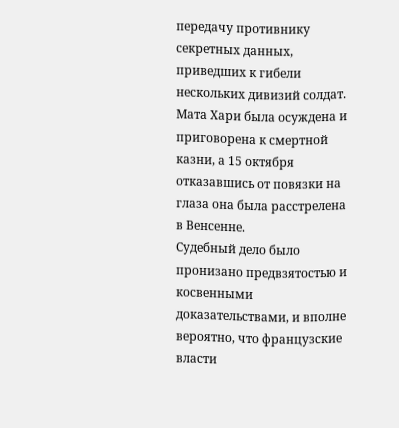передачу противнику секретных данных, приведших к гибели нескольких дивизий солдат.
Мата Хари была осуждена и приговорена к смертной казни, а 15 октября отказавшись от повязки на глаза она была расстрелена в Венсенне.
Судебный дело было пронизано предвзятостью и косвенными доказательствами, и вполне вероятно, что французские власти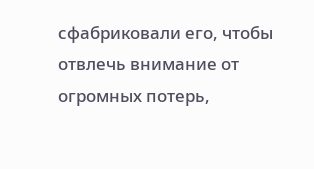сфабриковали его, чтобы отвлечь внимание от огромных потерь,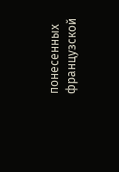понесенных французской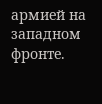армией на западном фронте.